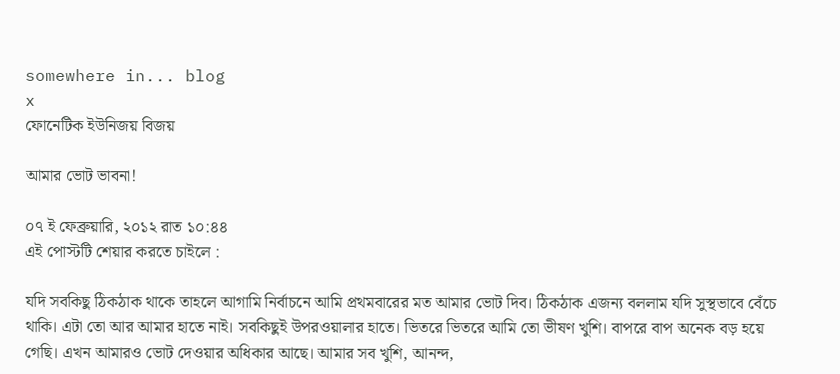somewhere in... blog
x
ফোনেটিক ইউনিজয় বিজয়

আমার ভোট ভাবনা!

০৭ ই ফেব্রুয়ারি, ২০১২ রাত ১০:৪৪
এই পোস্টটি শেয়ার করতে চাইলে :

যদি সবকিছু ঠিকঠাক থাকে তাহলে আগামি নির্বাচনে আমি প্রথমবারের মত আমার ভোট দিব। ঠিকঠাক এজন্য বললাম যদি সুস্থভাবে বেঁচে থাকি। এটা তো আর আমার হাতে নাই। সবকিছুই উপরওয়ালার হাতে। ভিতরে ভিতরে আমি তো ভীষণ খুশি। বাপরে বাপ অনেক বড় হয়ে গেছি। এখন আমারও ভোট দেওয়ার অধিকার আছে। আমার সব খুশি, আনন্দ,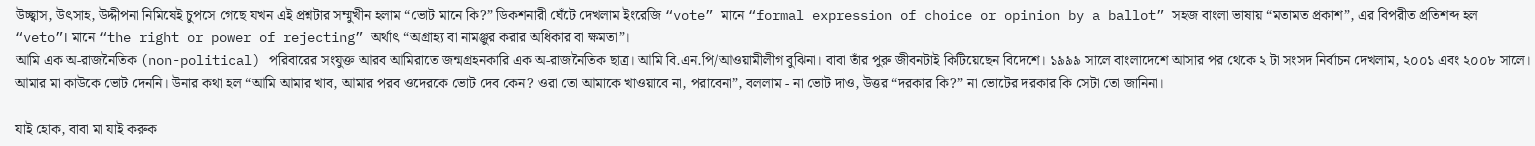উচ্ছ্বাস, উৎসাহ, উদ্দীপনা নিমিষেই চুপসে গেছে যখন এই প্রশ্নটার সম্মুখীন হলাম “ভোট মানে কি?” ডিকশনারী ঘেঁটে দেখলাম ইংরেজি “vote” মানে “formal expression of choice or opinion by a ballot” সহজ বাংলা ভাষায় “মতামত প্রকাশ”, এর বিপরীত প্রতিশব্দ হল “veto”। মানে “the right or power of rejecting” অর্থাৎ “অগ্রাহ্য বা নামঞ্জুর করার অধিকার বা ক্ষমতা”।
আমি এক অ-রাজনৈতিক (non-political) পরিবারের সংযুক্ত আরব আমিরাতে জন্মগ্রহনকারি এক অ-রাজনৈতিক ছাত্র। আমি বি.এন.পি/আওয়ামীলীগ বুঝিনা। বাবা তাঁর পুরু জীবনটাই কিটিয়েছেন বিদেশে। ১৯৯৯ সালে বাংলাদেশে আসার পর থেকে ২ টা সংসদ নির্বাচন দেখলাম, ২০০১ এবং ২০০৮ সালে। আমার মা কাউকে ভোট দেননি। উনার কথা হল “আমি আমার খাব, আমার পরব ওদেরকে ভোট দেব কেন? ওরা তো আমাকে খাওয়াবে না, পরাবেনা”, বললাম - না ভোট দাও, উত্তর “দরকার কি?” না ভোটের দরকার কি সেটা তো জানিনা।

যাই হোক, বাবা মা যাই করুক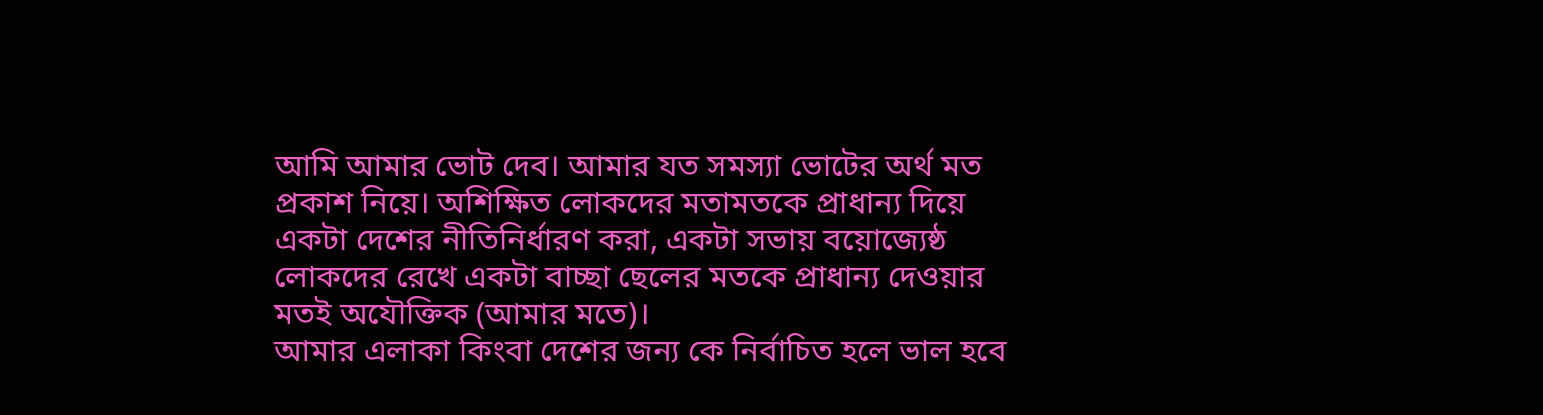আমি আমার ভোট দেব। আমার যত সমস্যা ভোটের অর্থ মত প্রকাশ নিয়ে। অশিক্ষিত লোকদের মতামতকে প্রাধান্য দিয়ে একটা দেশের নীতিনির্ধারণ করা, একটা সভায় বয়োজ্যেষ্ঠ লোকদের রেখে একটা বাচ্ছা ছেলের মতকে প্রাধান্য দেওয়ার মতই অযৌক্তিক (আমার মতে)।
আমার এলাকা কিংবা দেশের জন্য কে নির্বাচিত হলে ভাল হবে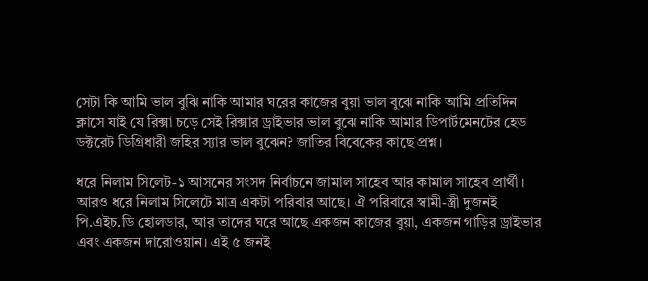সেটা কি আমি ভাল বুঝি নাকি আমার ঘরের কাজের বুয়া ভাল বুঝে নাকি আমি প্রতিদিন ক্লাসে যাই যে রিক্সা চড়ে সেই রিক্সার ড্রাইভার ভাল বুঝে নাকি আমার ডিপার্টমেনটের হেড ডক্টরেট ডিগ্রিধারী জহির স্যার ভাল বুঝেন? জাতির বিবেকের কাছে প্রশ্ন।

ধরে নিলাম সিলেট-১ আসনের সংসদ নির্বাচনে জামাল সাহেব আর কামাল সাহেব প্রার্থী। আরও ধরে নিলাম সিলেটে মাত্র একটা পরিবার আছে। ঐ পরিবারে স্বামী-স্ত্রী দুজনই পি.এইচ.ডি হোলডার, আর তাদের ঘরে আছে একজন কাজের বুয়া, একজন গাড়ির ড্রাইভার এবং একজন দারোওয়ান। এই ৫ জনই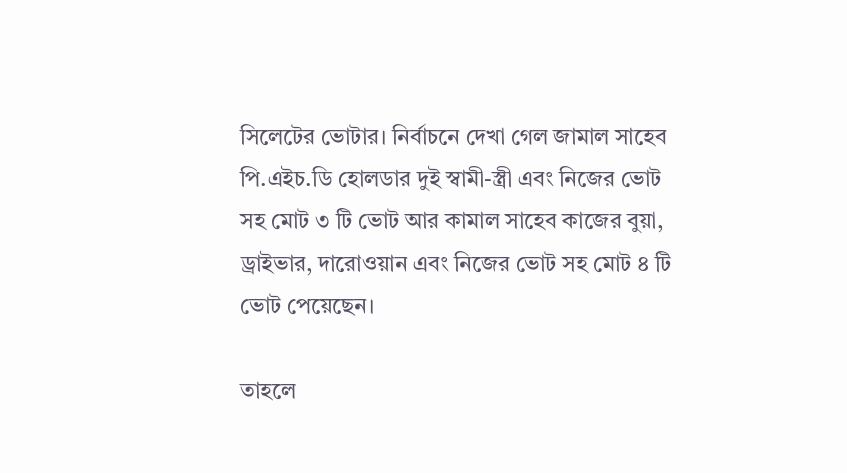সিলেটের ভোটার। নির্বাচনে দেখা গেল জামাল সাহেব পি.এইচ.ডি হোলডার দুই স্বামী-স্ত্রী এবং নিজের ভোট সহ মোট ৩ টি ভোট আর কামাল সাহেব কাজের বুয়া, ড্রাইভার, দারোওয়ান এবং নিজের ভোট সহ মোট ৪ টি ভোট পেয়েছেন।

তাহলে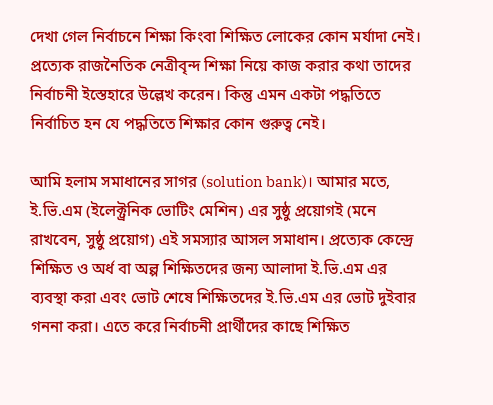দেখা গেল নির্বাচনে শিক্ষা কিংবা শিক্ষিত লোকের কোন মর্যাদা নেই। প্রত্যেক রাজনৈতিক নেত্রীবৃন্দ শিক্ষা নিয়ে কাজ করার কথা তাদের নির্বাচনী ইস্তেহারে উল্লেখ করেন। কিন্তু এমন একটা পদ্ধতিতে নির্বাচিত হন যে পদ্ধতিতে শিক্ষার কোন গুরুত্ব নেই।

আমি হলাম সমাধানের সাগর (solution bank)। আমার মতে, ই.ভি.এম (ইলেক্ট্রনিক ভোটিং মেশিন) এর সুষ্ঠু প্রয়োগই (মনে রাখবেন, সুষ্ঠু প্রয়োগ) এই সমস্যার আসল সমাধান। প্রত্যেক কেন্দ্রে শিক্ষিত ও অর্ধ বা অল্প শিক্ষিতদের জন্য আলাদা ই.ভি.এম এর ব্যবস্থা করা এবং ভোট শেষে শিক্ষিতদের ই.ভি.এম এর ভোট দুইবার গননা করা। এতে করে নির্বাচনী প্রার্থীদের কাছে শিক্ষিত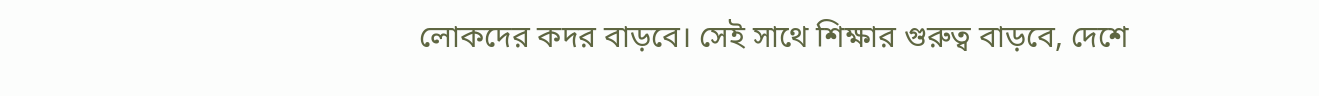লোকদের কদর বাড়বে। সেই সাথে শিক্ষার গুরুত্ব বাড়বে, দেশে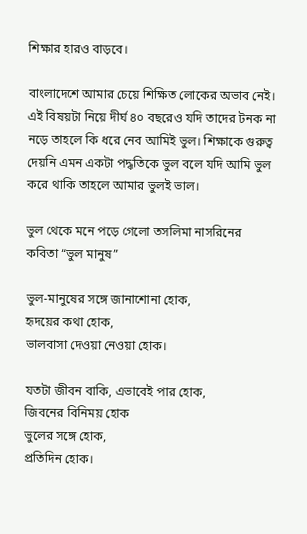শিক্ষার হারও বাড়বে।

বাংলাদেশে আমার চেয়ে শিক্ষিত লোকের অভাব নেই। এই বিষয়টা নিয়ে দীর্ঘ ৪০ বছরেও যদি তাদের টনক না নড়ে তাহলে কি ধরে নেব আমিই ভুল। শিক্ষাকে গুরুত্ব দেয়নি এমন একটা পদ্ধতিকে ভুল বলে যদি আমি ভুল করে থাকি তাহলে আমার ভুলই ভাল।

ভুল থেকে মনে পড়ে গেলো তসলিমা নাসরিনের কবিতা “ভুল মানুষ”

ভুল-মানুষের সঙ্গে জানাশোনা হোক,
হৃদয়ের কথা হোক,
ভালবাসা দেওয়া নেওয়া হোক।

যতটা জীবন বাকি, এভাবেই পার হোক,
জিবনের বিনিময় হোক
ভুলের সঙ্গে হোক,
প্রতিদিন হোক।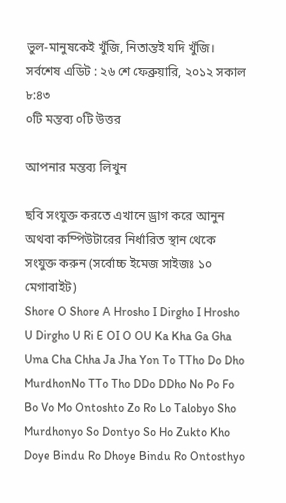ভুল-মানুষকেই খুঁজি, নিতান্তই যদি খুঁজি।
সর্বশেষ এডিট : ২৬ শে ফেব্রুয়ারি, ২০১২ সকাল ৮:৪৩
০টি মন্তব্য ০টি উত্তর

আপনার মন্তব্য লিখুন

ছবি সংযুক্ত করতে এখানে ড্রাগ করে আনুন অথবা কম্পিউটারের নির্ধারিত স্থান থেকে সংযুক্ত করুন (সর্বোচ্চ ইমেজ সাইজঃ ১০ মেগাবাইট)
Shore O Shore A Hrosho I Dirgho I Hrosho U Dirgho U Ri E OI O OU Ka Kha Ga Gha Uma Cha Chha Ja Jha Yon To TTho Do Dho MurdhonNo TTo Tho DDo DDho No Po Fo Bo Vo Mo Ontoshto Zo Ro Lo Talobyo Sho Murdhonyo So Dontyo So Ho Zukto Kho Doye Bindu Ro Dhoye Bindu Ro Ontosthyo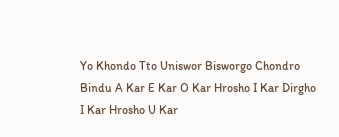Yo Khondo Tto Uniswor Bisworgo Chondro Bindu A Kar E Kar O Kar Hrosho I Kar Dirgho I Kar Hrosho U Kar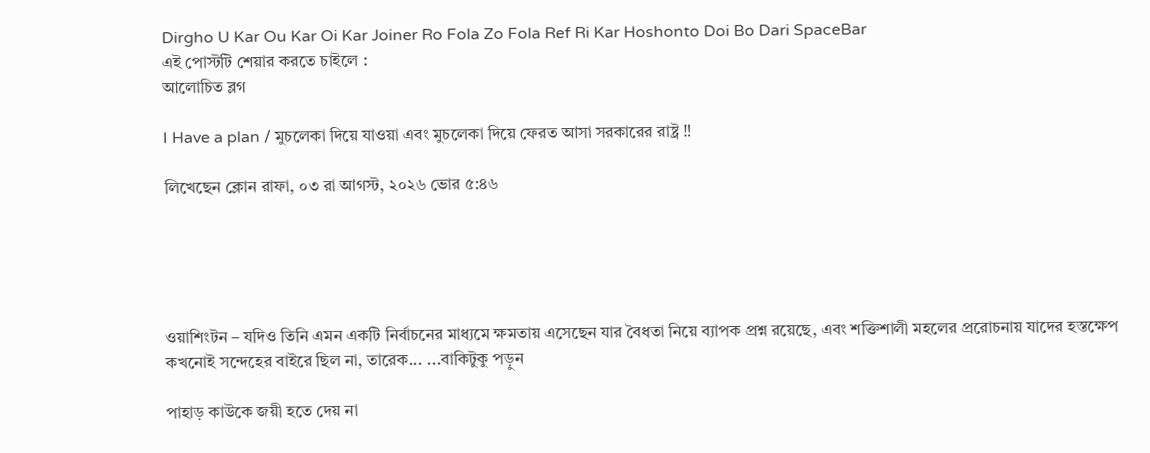Dirgho U Kar Ou Kar Oi Kar Joiner Ro Fola Zo Fola Ref Ri Kar Hoshonto Doi Bo Dari SpaceBar
এই পোস্টটি শেয়ার করতে চাইলে :
আলোচিত ব্লগ

I Have a plan / মুচলেকা দিয়ে যাওয়া এবং মুচলেকা দিয়ে ফেরত আসা সরকারের রাষ্ট্র ‼

লিখেছেন ক্লোন রাফা, ০৩ রা আগস্ট, ২০২৬ ভোর ৫:৪৬





ওয়াশিংটন – যদিও তিনি এমন একটি নির্বাচনের মাধ্যমে ক্ষমতায় এসেছেন যার বৈধতা নিয়ে ব্যাপক প্রশ্ন রয়েছে, এবং শক্তিশালী মহলের প্ররোচনায় যাদের হস্তক্ষেপ কখনোই সন্দেহের বাইরে ছিল না, তারেক... ...বাকিটুকু পড়ুন

পাহাড় কাউকে জয়ী হতে দেয় না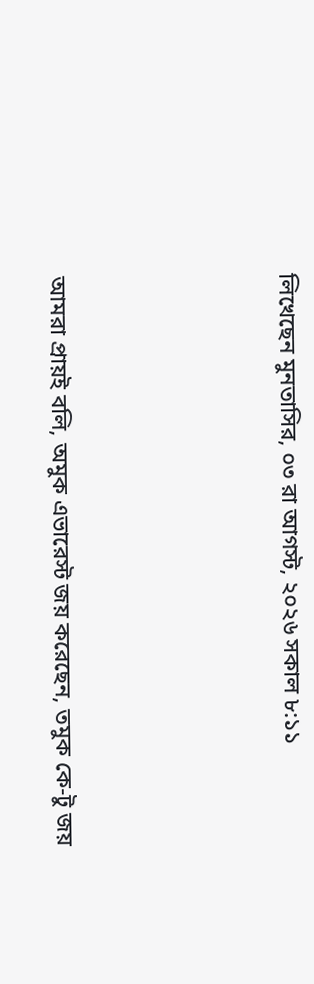লিখেছেন মুনতাসির, ০৩ রা আগস্ট, ২০২৬ সকাল ৮:১১




আমরা প্রায়ই বলি, অমুক এভারেস্ট জয় করেছেন, তমুক কে-টু জয়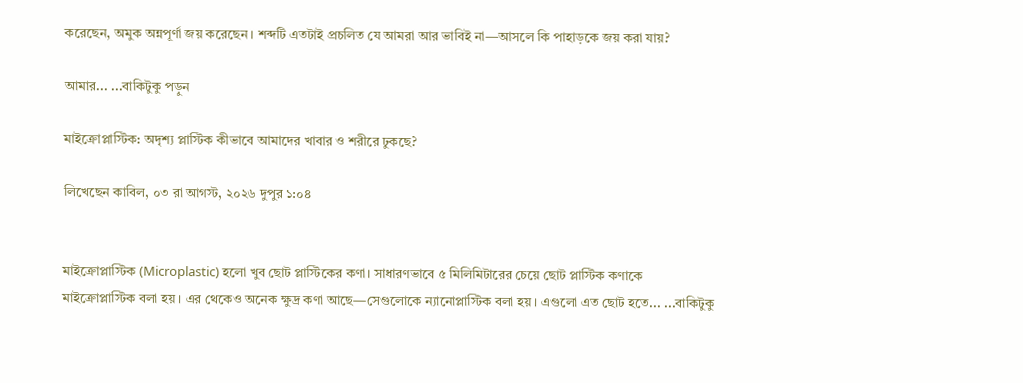করেছেন, অমুক অন্নপূর্ণা জয় করেছেন। শব্দটি এতটাই প্রচলিত যে আমরা আর ভাবিই না—আসলে কি পাহাড়কে জয় করা যায়?

আমার... ...বাকিটুকু পড়ুন

মাইক্রোপ্লাস্টিক: অদৃশ্য প্লাস্টিক কীভাবে আমাদের খাবার ও শরীরে ঢুকছে?

লিখেছেন কাবিল, ০৩ রা আগস্ট, ২০২৬ দুপুর ১:০৪


মাইক্রোপ্লাস্টিক (Microplastic) হলো খুব ছোট প্লাস্টিকের কণা। সাধারণভাবে ৫ মিলিমিটারের চেয়ে ছোট প্লাস্টিক কণাকে মাইক্রোপ্লাস্টিক বলা হয়। এর থেকেও অনেক ক্ষুদ্র কণা আছে—সেগুলোকে ন্যানোপ্লাস্টিক বলা হয়। এগুলো এত ছোট হতে... ...বাকিটুকু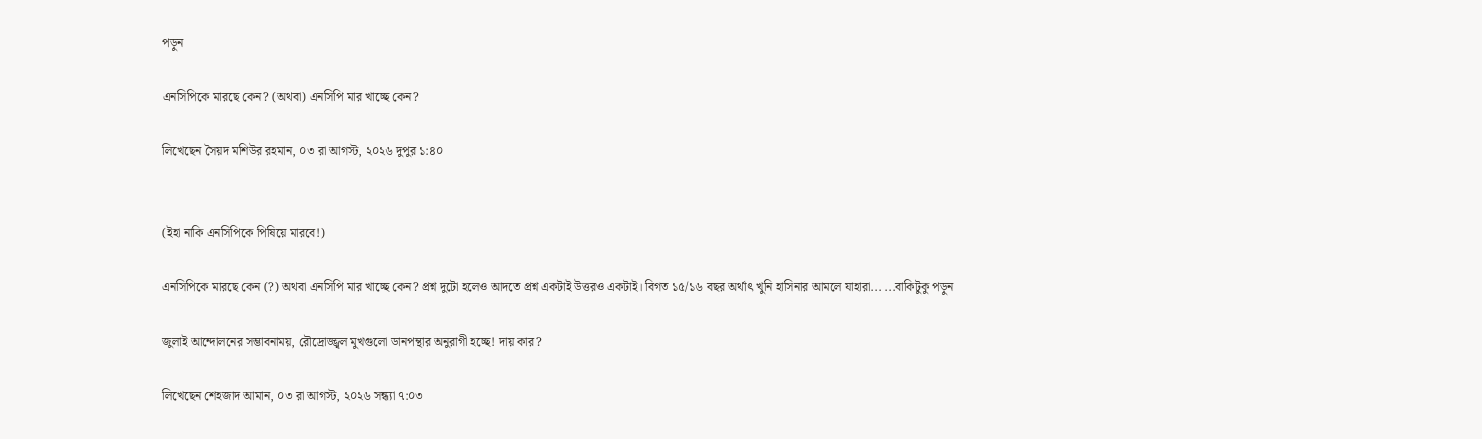পড়ুন

এনসিপিকে মারছে কেন? (অথবা) এনসিপি মার খাচ্ছে কেন?

লিখেছেন সৈয়দ মশিউর রহমান, ০৩ রা আগস্ট, ২০২৬ দুপুর ১:৪০


(ইহা নাকি এনসিপিকে পিষিয়ে মারবে!)

এনসিপিকে মারছে কেন (?) অথবা এনসিপি মার খাচ্ছে কেন? প্রশ্ন দুটো হলেও আদতে প্রশ্ন একটাই উত্তরও একটাই। বিগত ১৫/১৬ বছর অর্থাৎ খুনি হাসিনার আমলে যাহারা... ...বাকিটুকু পড়ুন

জুলাই আন্দোলনের সম্ভাবনাময়, রৌদ্রোজ্জ্বল মুখগুলো ডানপন্থার অনুরাগী হচ্ছে! দায় কার?

লিখেছেন শেহজাদ আমান, ০৩ রা আগস্ট, ২০২৬ সন্ধ্যা ৭:০৩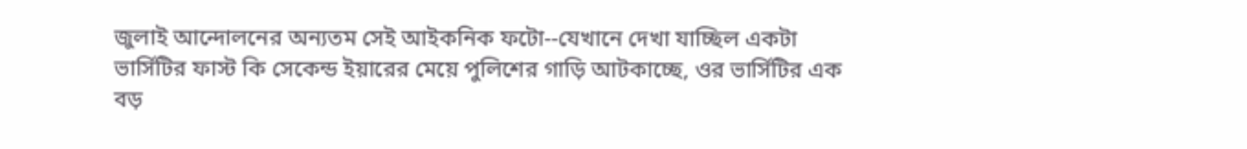জুলাই আন্দোলনের অন্যতম সেই আইকনিক ফটো--যেখানে দেখা যাচ্ছিল একটা ভার্সিটির ফাস্ট কি সেকেন্ড ইয়ারের মেয়ে পুলিশের গাড়ি আটকাচ্ছে, ওর ভার্সিটির এক বড়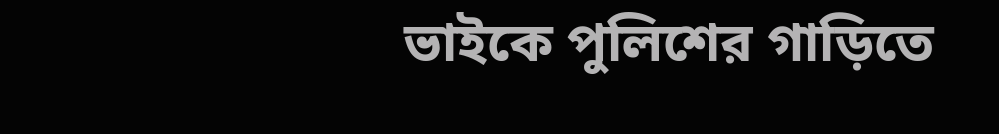ভাইকে পুলিশের গাড়িতে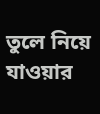তুলে নিয়ে যাওয়ার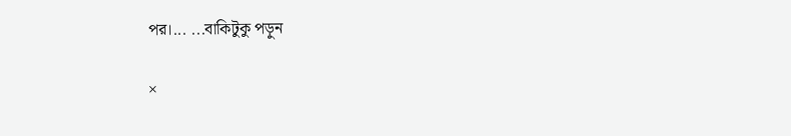পর।... ...বাকিটুকু পড়ুন

×